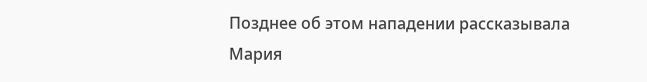Позднее об этом нападении рассказывала Мария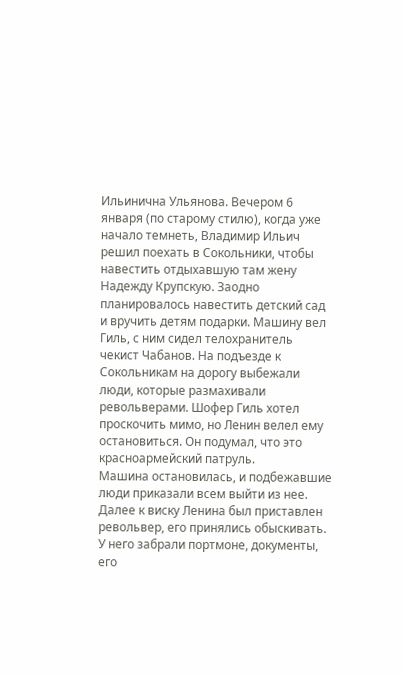Ильинична Ульянова. Вечером 6 января (по старому стилю), когда уже начало темнеть, Владимир Ильич решил поехать в Сокольники, чтобы навестить отдыхавшую там жену Надежду Крупскую. Заодно планировалось навестить детский сад и вручить детям подарки. Машину вел Гиль, с ним сидел телохранитель чекист Чабанов. На подъезде к Сокольникам на дорогу выбежали люди, которые размахивали револьверами. Шофер Гиль хотел проскочить мимо, но Ленин велел ему остановиться. Он подумал, что это красноармейский патруль.
Машина остановилась, и подбежавшие люди приказали всем выйти из нее. Далее к виску Ленина был приставлен револьвер, его принялись обыскивать. У него забрали портмоне, документы, его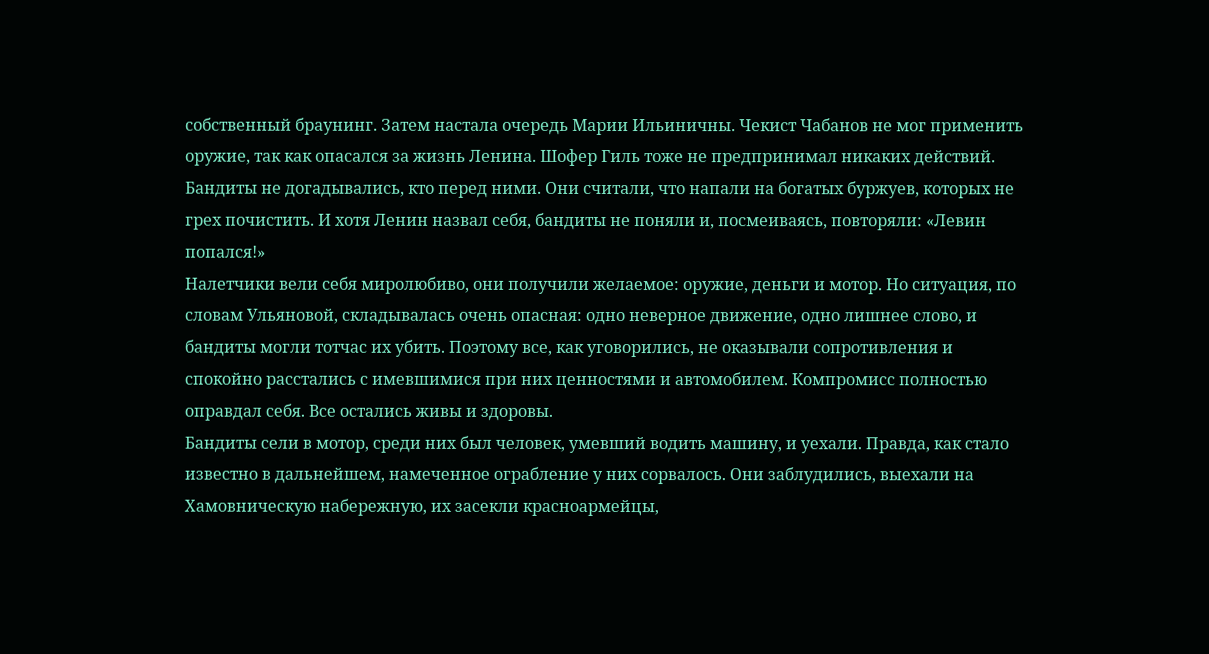собственный браунинг. Затем настала очередь Марии Ильиничны. Чекист Чабанов не мог применить оружие, так как опасался за жизнь Ленина. Шофер Гиль тоже не предпринимал никаких действий. Бандиты не догадывались, кто перед ними. Они считали, что напали на богатых буржуев, которых не грех почистить. И хотя Ленин назвал себя, бандиты не поняли и, посмеиваясь, повторяли: «Левин попался!»
Налетчики вели себя миролюбиво, они получили желаемое: оружие, деньги и мотор. Но ситуация, по словам Ульяновой, складывалась очень опасная: одно неверное движение, одно лишнее слово, и бандиты могли тотчас их убить. Поэтому все, как уговорились, не оказывали сопротивления и спокойно расстались с имевшимися при них ценностями и автомобилем. Компромисс полностью оправдал себя. Все остались живы и здоровы.
Бандиты сели в мотор, среди них был человек, умевший водить машину, и уехали. Правда, как стало известно в дальнейшем, намеченное ограбление у них сорвалось. Они заблудились, выехали на Хамовническую набережную, их засекли красноармейцы,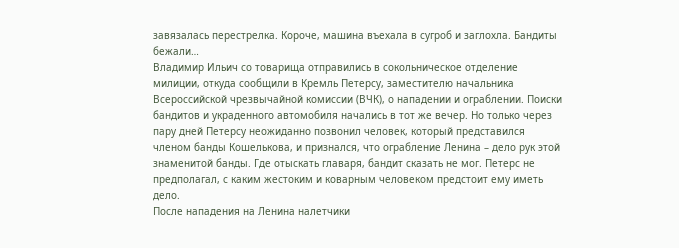завязалась перестрелка. Короче, машина въехала в сугроб и заглохла. Бандиты бежали…
Владимир Ильич со товарища отправились в сокольническое отделение милиции, откуда сообщили в Кремль Петерсу, заместителю начальника Всероссийской чрезвычайной комиссии (ВЧК), о нападении и ограблении. Поиски бандитов и украденного автомобиля начались в тот же вечер. Но только через пару дней Петерсу неожиданно позвонил человек, который представился членом банды Кошелькова, и признался, что ограбление Ленина – дело рук этой знаменитой банды. Где отыскать главаря, бандит сказать не мог. Петерс не предполагал, с каким жестоким и коварным человеком предстоит ему иметь дело.
После нападения на Ленина налетчики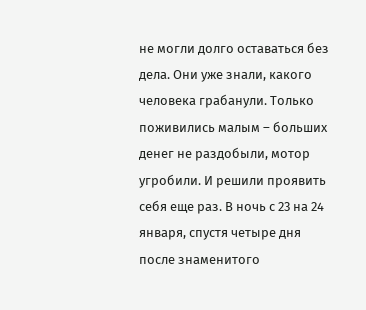не могли долго оставаться без дела. Они уже знали, какого человека грабанули. Только поживились малым – больших денег не раздобыли, мотор угробили. И решили проявить себя еще раз. В ночь с 23 на 24 января, спустя четыре дня после знаменитого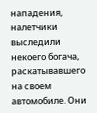нападения, налетчики выследили некоего богача, раскатывавшего на своем автомобиле. Они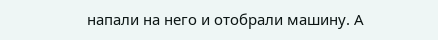напали на него и отобрали машину. А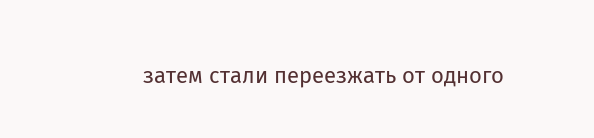затем стали переезжать от одного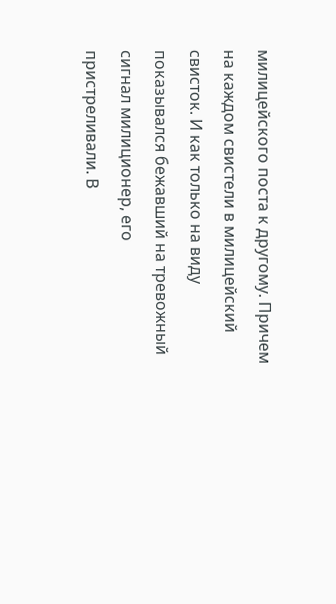милицейского поста к другому. Причем на каждом свистели в милицейский свисток. И как только на виду показывался бежавший на тревожный сигнал милиционер, его пристреливали. В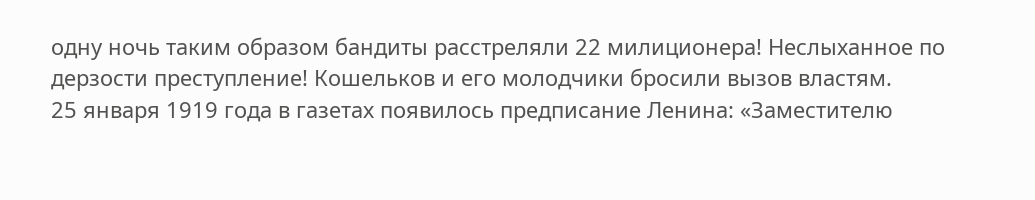одну ночь таким образом бандиты расстреляли 22 милиционера! Неслыханное по дерзости преступление! Кошельков и его молодчики бросили вызов властям.
25 января 1919 года в газетах появилось предписание Ленина: «Заместителю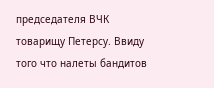председателя ВЧК товарищу Петерсу. Ввиду того что налеты бандитов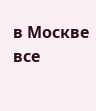в Москве все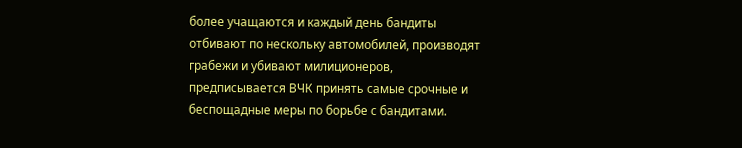более учащаются и каждый день бандиты отбивают по нескольку автомобилей, производят грабежи и убивают милиционеров, предписывается ВЧК принять самые срочные и беспощадные меры по борьбе с бандитами.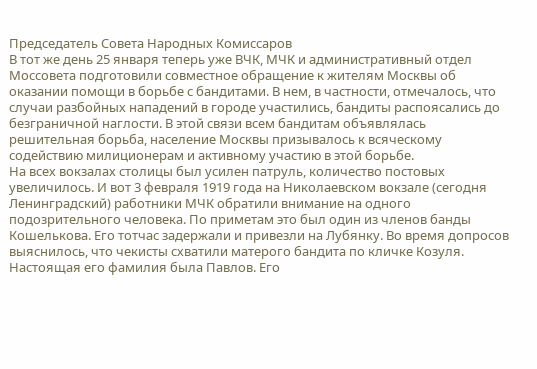Председатель Совета Народных Комиссаров
В тот же день 25 января теперь уже ВЧК, МЧК и административный отдел Моссовета подготовили совместное обращение к жителям Москвы об оказании помощи в борьбе с бандитами. В нем, в частности, отмечалось, что случаи разбойных нападений в городе участились, бандиты распоясались до безграничной наглости. В этой связи всем бандитам объявлялась решительная борьба, население Москвы призывалось к всяческому содействию милиционерам и активному участию в этой борьбе.
На всех вокзалах столицы был усилен патруль, количество постовых увеличилось. И вот 3 февраля 1919 года на Николаевском вокзале (сегодня Ленинградский) работники МЧК обратили внимание на одного подозрительного человека. По приметам это был один из членов банды Кошелькова. Его тотчас задержали и привезли на Лубянку. Во время допросов выяснилось, что чекисты схватили матерого бандита по кличке Козуля. Настоящая его фамилия была Павлов. Его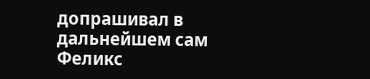допрашивал в дальнейшем сам Феликс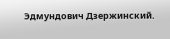Эдмундович Дзержинский.